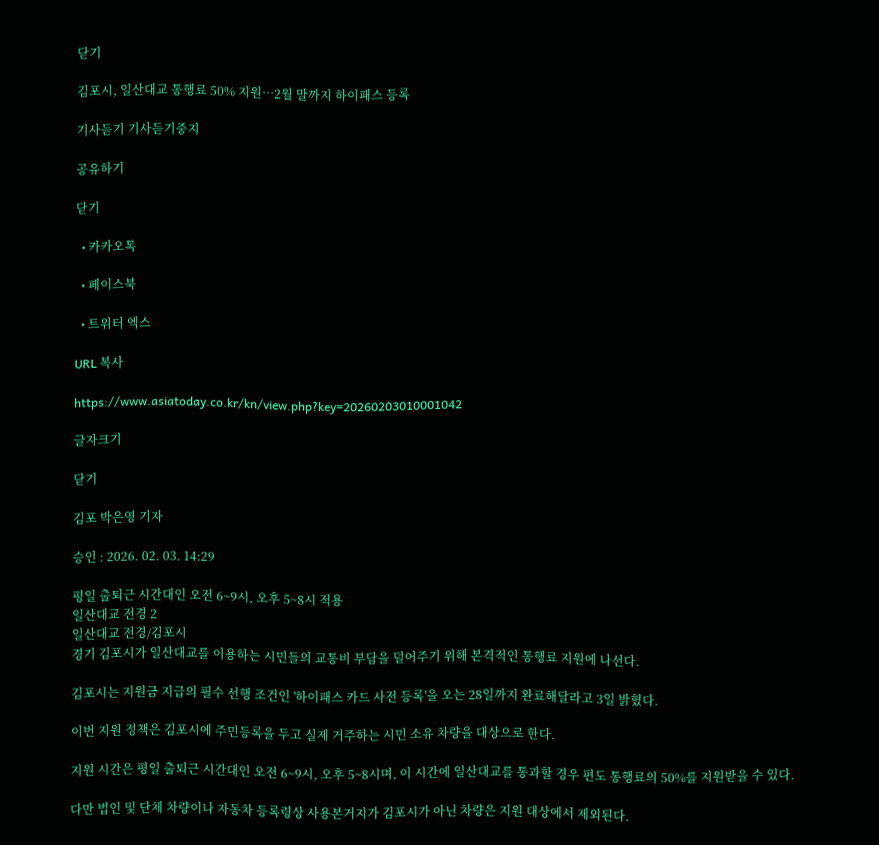닫기

김포시, 일산대교 통행료 50% 지원…2월 말까지 하이패스 등록

기사듣기 기사듣기중지

공유하기

닫기

  • 카카오톡

  • 페이스북

  • 트위터 엑스

URL 복사

https://www.asiatoday.co.kr/kn/view.php?key=20260203010001042

글자크기

닫기

김포 박은영 기자

승인 : 2026. 02. 03. 14:29

평일 출퇴근 시간대인 오전 6~9시, 오후 5~8시 적용
일산대교 전경 2
일산대교 전경/김포시
경기 김포시가 일산대교를 이용하는 시민들의 교통비 부담을 덜어주기 위해 본격적인 통행료 지원에 나선다.

김포시는 지원금 지급의 필수 선행 조건인 '하이패스 카드 사전 등록'을 오는 28일까지 완료해달라고 3일 밝혔다.

이번 지원 정책은 김포시에 주민등록을 두고 실제 거주하는 시민 소유 차량을 대상으로 한다.

지원 시간은 평일 출퇴근 시간대인 오전 6~9시, 오후 5~8시며, 이 시간에 일산대교를 통과할 경우 편도 통행료의 50%를 지원받을 수 있다.

다만 법인 및 단체 차량이나 자동차 등록령상 사용본거지가 김포시가 아닌 차량은 지원 대상에서 제외된다.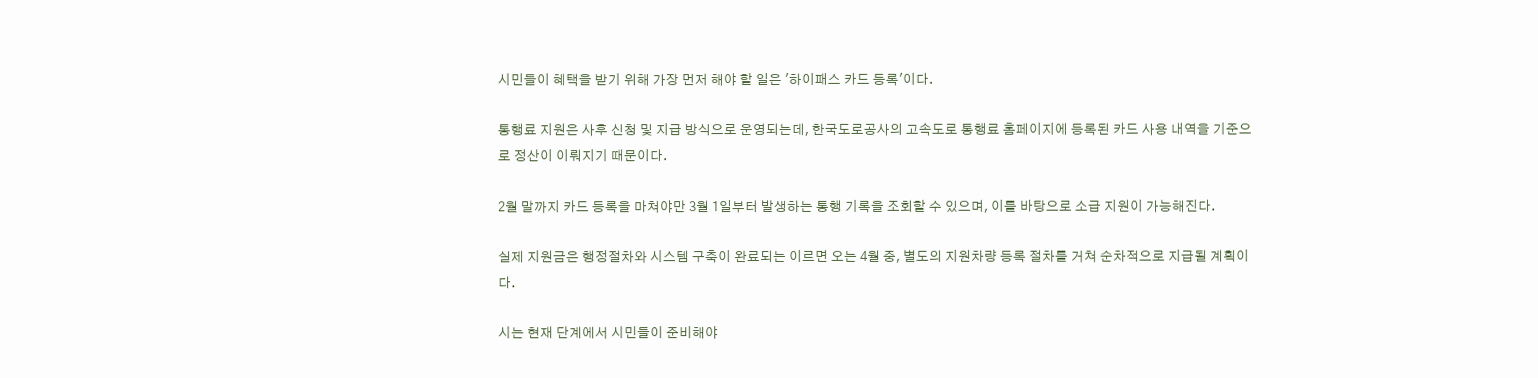시민들이 혜택을 받기 위해 가장 먼저 해야 할 일은 '하이패스 카드 등록'이다.

통행료 지원은 사후 신청 및 지급 방식으로 운영되는데, 한국도로공사의 고속도로 통행료 홈페이지에 등록된 카드 사용 내역을 기준으로 정산이 이뤄지기 때문이다.

2월 말까지 카드 등록을 마쳐야만 3월 1일부터 발생하는 통행 기록을 조회할 수 있으며, 이를 바탕으로 소급 지원이 가능해진다.

실제 지원금은 행정절차와 시스템 구축이 완료되는 이르면 오는 4월 중, 별도의 지원차량 등록 절차를 거쳐 순차적으로 지급될 계획이다.

시는 현재 단계에서 시민들이 준비해야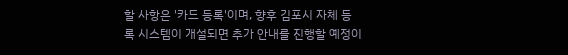할 사항은 '카드 등록'이며, 향후 김포시 자체 등록 시스템이 개설되면 추가 안내를 진행할 예정이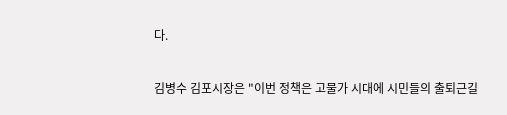다.

김병수 김포시장은 "이번 정책은 고물가 시대에 시민들의 출퇴근길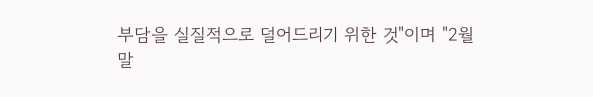부담을 실질적으로 덜어드리기 위한 것"이며 "2월 말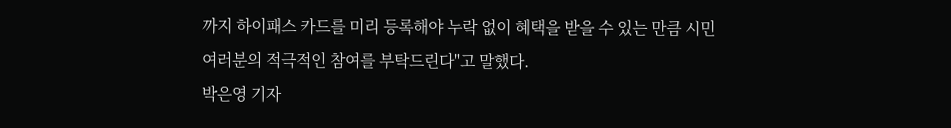까지 하이패스 카드를 미리 등록해야 누락 없이 혜택을 받을 수 있는 만큼 시민 여러분의 적극적인 참여를 부탁드린다"고 말했다.
박은영 기자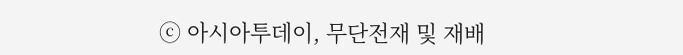ⓒ 아시아투데이, 무단전재 및 재배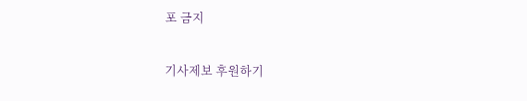포 금지

기사제보 후원하기